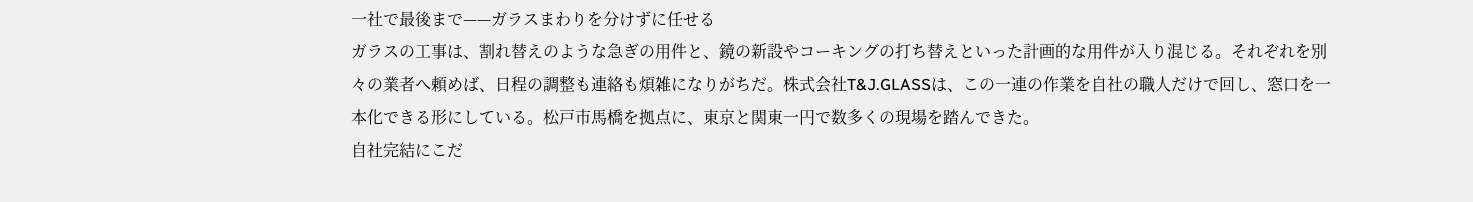一社で最後まで——ガラスまわりを分けずに任せる
ガラスの工事は、割れ替えのような急ぎの用件と、鏡の新設やコーキングの打ち替えといった計画的な用件が入り混じる。それぞれを別々の業者へ頼めば、日程の調整も連絡も煩雑になりがちだ。株式会社T&J.GLASSは、この一連の作業を自社の職人だけで回し、窓口を一本化できる形にしている。松戸市馬橋を拠点に、東京と関東一円で数多くの現場を踏んできた。
自社完結にこだ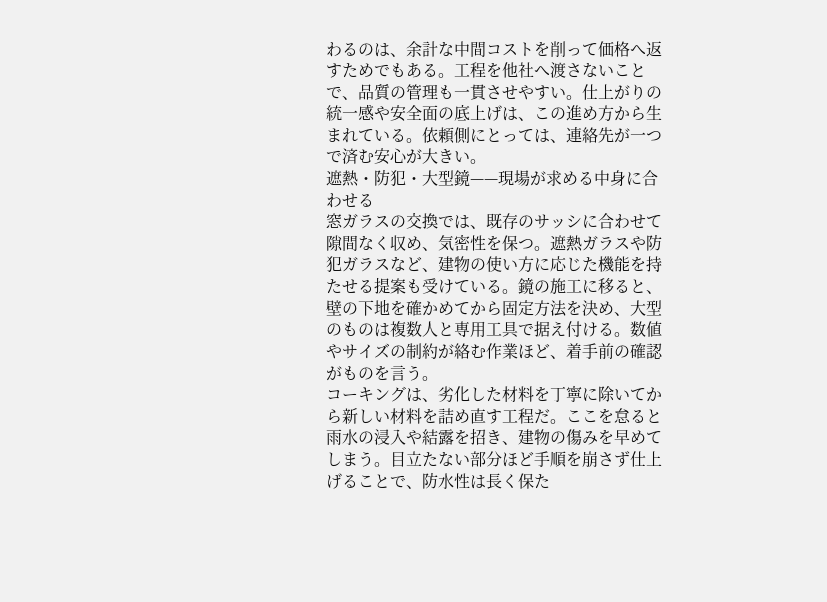わるのは、余計な中間コストを削って価格へ返すためでもある。工程を他社へ渡さないことで、品質の管理も一貫させやすい。仕上がりの統一感や安全面の底上げは、この進め方から生まれている。依頼側にとっては、連絡先が一つで済む安心が大きい。
遮熱・防犯・大型鏡——現場が求める中身に合わせる
窓ガラスの交換では、既存のサッシに合わせて隙間なく収め、気密性を保つ。遮熱ガラスや防犯ガラスなど、建物の使い方に応じた機能を持たせる提案も受けている。鏡の施工に移ると、壁の下地を確かめてから固定方法を決め、大型のものは複数人と専用工具で据え付ける。数値やサイズの制約が絡む作業ほど、着手前の確認がものを言う。
コーキングは、劣化した材料を丁寧に除いてから新しい材料を詰め直す工程だ。ここを怠ると雨水の浸入や結露を招き、建物の傷みを早めてしまう。目立たない部分ほど手順を崩さず仕上げることで、防水性は長く保た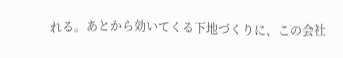れる。あとから効いてくる下地づくりに、この会社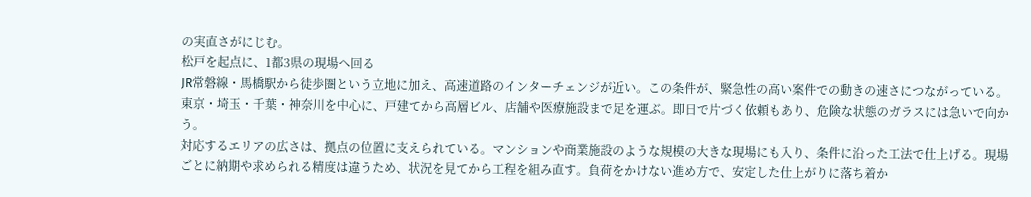の実直さがにじむ。
松戸を起点に、1都3県の現場へ回る
JR常磐線・馬橋駅から徒歩圏という立地に加え、高速道路のインターチェンジが近い。この条件が、緊急性の高い案件での動きの速さにつながっている。東京・埼玉・千葉・神奈川を中心に、戸建てから高層ビル、店舗や医療施設まで足を運ぶ。即日で片づく依頼もあり、危険な状態のガラスには急いで向かう。
対応するエリアの広さは、拠点の位置に支えられている。マンションや商業施設のような規模の大きな現場にも入り、条件に沿った工法で仕上げる。現場ごとに納期や求められる精度は違うため、状況を見てから工程を組み直す。負荷をかけない進め方で、安定した仕上がりに落ち着か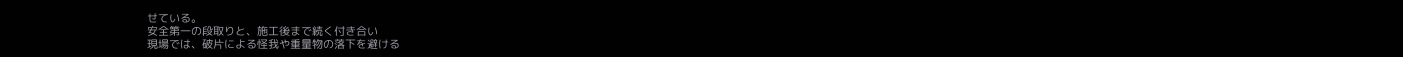せている。
安全第一の段取りと、施工後まで続く付き合い
現場では、破片による怪我や重量物の落下を避ける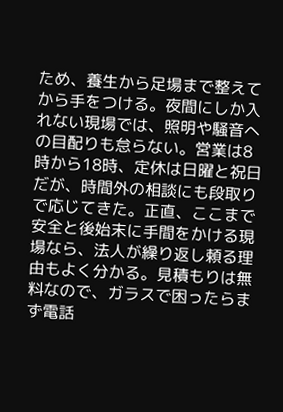ため、養生から足場まで整えてから手をつける。夜間にしか入れない現場では、照明や騒音への目配りも怠らない。営業は8時から18時、定休は日曜と祝日だが、時間外の相談にも段取りで応じてきた。正直、ここまで安全と後始末に手間をかける現場なら、法人が繰り返し頼る理由もよく分かる。見積もりは無料なので、ガラスで困ったらまず電話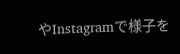やInstagramで様子を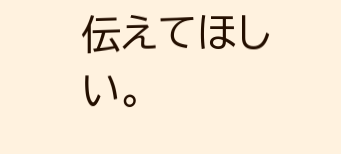伝えてほしい。